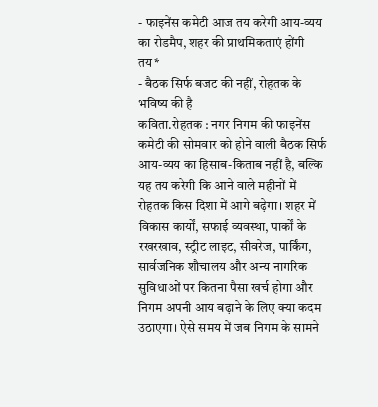- फाइनेंस कमेटी आज तय करेगी आय-व्यय का रोडमैप, शहर की प्राथमिकताएं होंगी तय*
- बैठक सिर्फ बजट की नहीं, रोहतक के भविष्य की है
कविता.रोहतक : नगर निगम की फाइनेंस कमेटी की सोमवार को होने वाली बैठक सिर्फ आय-व्यय का हिसाब-किताब नहीं है, बल्कि यह तय करेगी कि आने वाले महीनों में रोहतक किस दिशा में आगे बढ़ेगा। शहर में विकास कार्यों, सफाई व्यवस्था, पार्कों के रखरखाव, स्ट्रीट लाइट, सीवरेज, पार्किंग, सार्वजनिक शौचालय और अन्य नागरिक सुविधाओं पर कितना पैसा खर्च होगा और निगम अपनी आय बढ़ाने के लिए क्या कदम उठाएगा। ऐसे समय में जब निगम के सामने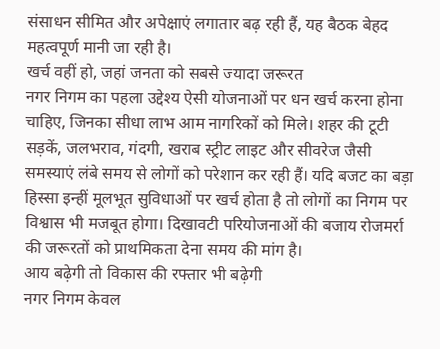संसाधन सीमित और अपेक्षाएं लगातार बढ़ रही हैं, यह बैठक बेहद महत्वपूर्ण मानी जा रही है।
खर्च वहीं हो, जहां जनता को सबसे ज्यादा जरूरत
नगर निगम का पहला उद्देश्य ऐसी योजनाओं पर धन खर्च करना होना चाहिए, जिनका सीधा लाभ आम नागरिकों को मिले। शहर की टूटी सड़कें, जलभराव, गंदगी, खराब स्ट्रीट लाइट और सीवरेज जैसी समस्याएं लंबे समय से लोगों को परेशान कर रही हैं। यदि बजट का बड़ा हिस्सा इन्हीं मूलभूत सुविधाओं पर खर्च होता है तो लोगों का निगम पर विश्वास भी मजबूत होगा। दिखावटी परियोजनाओं की बजाय रोजमर्रा की जरूरतों को प्राथमिकता देना समय की मांग है।
आय बढ़ेगी तो विकास की रफ्तार भी बढ़ेगी
नगर निगम केवल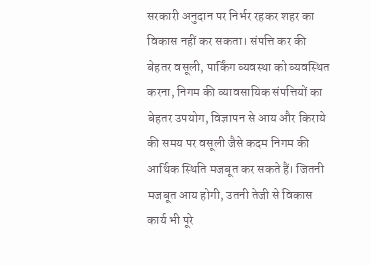सरकारी अनुदान पर निर्भर रहकर शहर का विकास नहीं कर सकता। संपत्ति कर की बेहतर वसूली, पार्किंग व्यवस्था को व्यवस्थित करना, निगम की व्यावसायिक संपत्तियों का बेहतर उपयोग, विज्ञापन से आय और किराये की समय पर वसूली जैसे कदम निगम की आर्थिक स्थिति मजबूत कर सकते हैं। जितनी मजबूत आय होगी, उतनी तेजी से विकास कार्य भी पूरे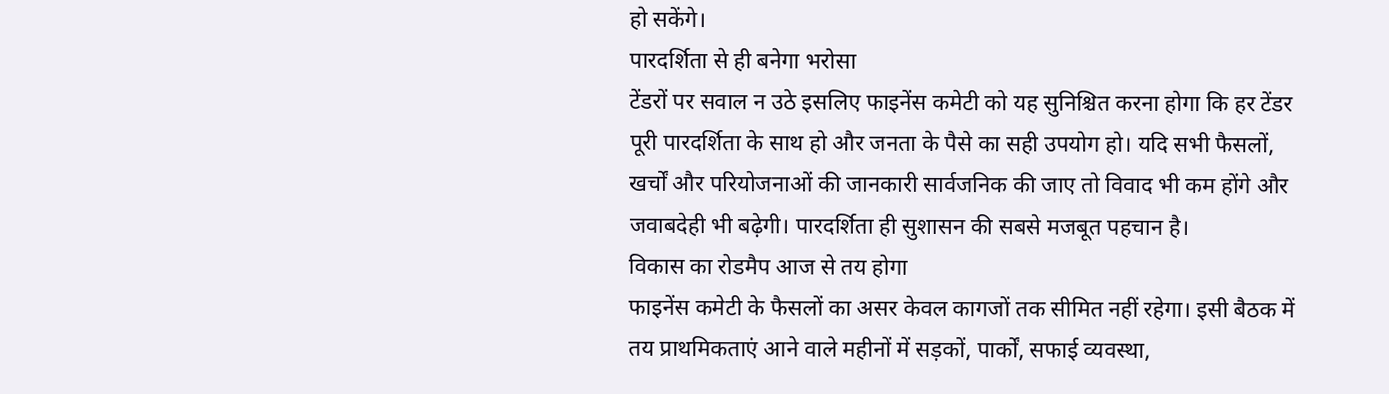हो सकेंगे।
पारदर्शिता से ही बनेगा भरोसा
टेंडरों पर सवाल न उठे इसलिए फाइनेंस कमेटी को यह सुनिश्चित करना होगा कि हर टेंडर पूरी पारदर्शिता के साथ हो और जनता के पैसे का सही उपयोग हो। यदि सभी फैसलों, खर्चों और परियोजनाओं की जानकारी सार्वजनिक की जाए तो विवाद भी कम होंगे और जवाबदेही भी बढ़ेगी। पारदर्शिता ही सुशासन की सबसे मजबूत पहचान है।
विकास का रोडमैप आज से तय होगा
फाइनेंस कमेटी के फैसलों का असर केवल कागजों तक सीमित नहीं रहेगा। इसी बैठक में तय प्राथमिकताएं आने वाले महीनों में सड़कों, पार्कों, सफाई व्यवस्था,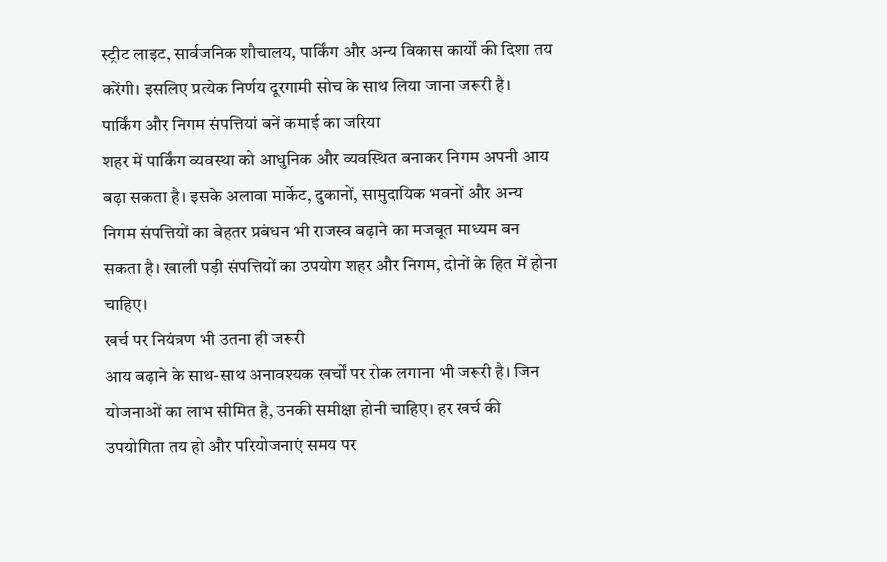स्ट्रीट लाइट, सार्वजनिक शौचालय, पार्किंग और अन्य विकास कार्यों की दिशा तय करेंगी। इसलिए प्रत्येक निर्णय दूरगामी सोच के साथ लिया जाना जरूरी है।
पार्किंग और निगम संपत्तियां बनें कमाई का जरिया
शहर में पार्किंग व्यवस्था को आधुनिक और व्यवस्थित बनाकर निगम अपनी आय बढ़ा सकता है। इसके अलावा मार्केट, दुकानों, सामुदायिक भवनों और अन्य निगम संपत्तियों का बेहतर प्रबंधन भी राजस्व बढ़ाने का मजबूत माध्यम बन सकता है। खाली पड़ी संपत्तियों का उपयोग शहर और निगम, दोनों के हित में होना चाहिए।
खर्च पर नियंत्रण भी उतना ही जरूरी
आय बढ़ाने के साथ-साथ अनावश्यक खर्चों पर रोक लगाना भी जरूरी है। जिन योजनाओं का लाभ सीमित है, उनकी समीक्षा होनी चाहिए। हर खर्च की उपयोगिता तय हो और परियोजनाएं समय पर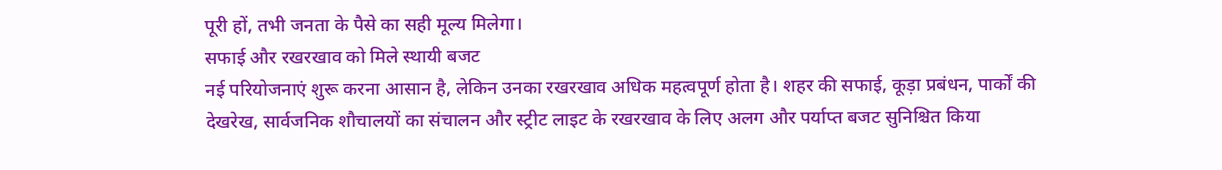पूरी हों, तभी जनता के पैसे का सही मूल्य मिलेगा।
सफाई और रखरखाव को मिले स्थायी बजट
नई परियोजनाएं शुरू करना आसान है, लेकिन उनका रखरखाव अधिक महत्वपूर्ण होता है। शहर की सफाई, कूड़ा प्रबंधन, पार्कों की देखरेख, सार्वजनिक शौचालयों का संचालन और स्ट्रीट लाइट के रखरखाव के लिए अलग और पर्याप्त बजट सुनिश्चित किया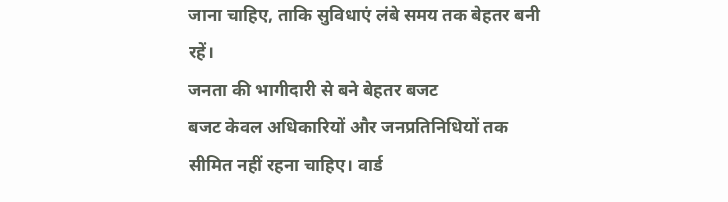जाना चाहिए, ताकि सुविधाएं लंबे समय तक बेहतर बनी रहें।
जनता की भागीदारी से बने बेहतर बजट
बजट केवल अधिकारियों और जनप्रतिनिधियों तक सीमित नहीं रहना चाहिए। वार्ड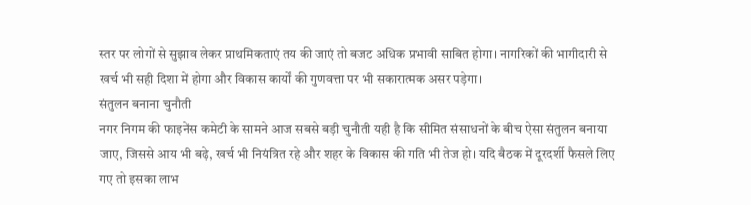स्तर पर लोगों से सुझाव लेकर प्राथमिकताएं तय की जाएं तो बजट अधिक प्रभावी साबित होगा। नागरिकों की भागीदारी से खर्च भी सही दिशा में होगा और विकास कार्यों की गुणवत्ता पर भी सकारात्मक असर पड़ेगा।
संतुलन बनाना चुनौती
नगर निगम की फाइनेंस कमेटी के सामने आज सबसे बड़ी चुनौती यही है कि सीमित संसाधनों के बीच ऐसा संतुलन बनाया जाए, जिससे आय भी बढ़े, खर्च भी नियंत्रित रहे और शहर के विकास की गति भी तेज हो। यदि बैठक में दूरदर्शी फैसले लिए गए तो इसका लाभ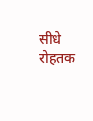सीधे रोहतक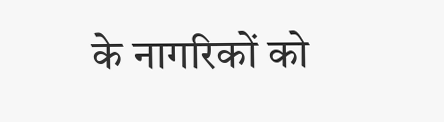के नागरिकों को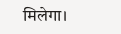मिलेगा।